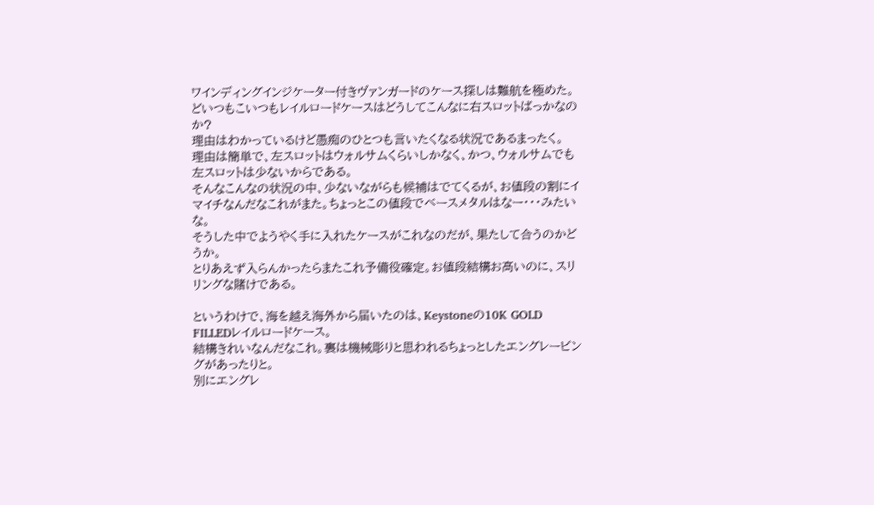ワインディングインジケーター付きヴァンガードのケース探しは難航を極めた。
どいつもこいつもレイルロードケースはどうしてこんなに右スロットばっかなのか?
理由はわかっているけど愚痴のひとつも言いたくなる状況であるまったく。
理由は簡単で、左スロットはウォルサムくらいしかなく、かつ、ウォルサムでも左スロットは少ないからである。
そんなこんなの状況の中、少ないながらも候補はでてくるが、お値段の割にイマイチなんだなこれがまた。ちょっとこの値段でベースメタルはなー・・・みたいな。
そうした中でようやく手に入れたケースがこれなのだが、果たして合うのかどうか。
とりあえず入らんかったらまたこれ予備役確定。お値段結構お高いのに、スリリングな賭けである。

というわけで、海を越え海外から届いたのは、Keystoneの10K GOLD FILLEDレイルロードケース。
結構きれいなんだなこれ。裏は機械彫りと思われるちょっとしたエングレービングがあったりと。
別にエングレ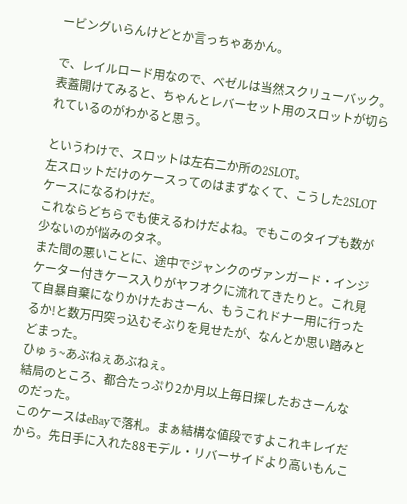ービングいらんけどとか言っちゃあかん。

で、レイルロード用なので、ベゼルは当然スクリューバック。表蓋開けてみると、ちゃんとレバーセット用のスロットが切られているのがわかると思う。

というわけで、スロットは左右二か所の2SLOT。
左スロットだけのケースってのはまずなくて、こうした2SLOTケースになるわけだ。
これならどちらでも使えるわけだよね。でもこのタイプも数が少ないのが悩みのタネ。
また間の悪いことに、途中でジャンクのヴァンガード・インジケーター付きケース入りがヤフオクに流れてきたりと。これ見て自暴自棄になりかけたおさーん、もうこれドナー用に行ったるか!と数万円突っ込むそぶりを見せたが、なんとか思い踏みとどまった。
ひゅぅ~あぶねぇあぶねぇ。
結局のところ、都合たっぷり2か月以上毎日探したおさーんなのだった。
このケースはeBayで落札。まぁ結構な値段ですよこれキレイだから。先日手に入れた88モデル・リバーサイドより高いもんこ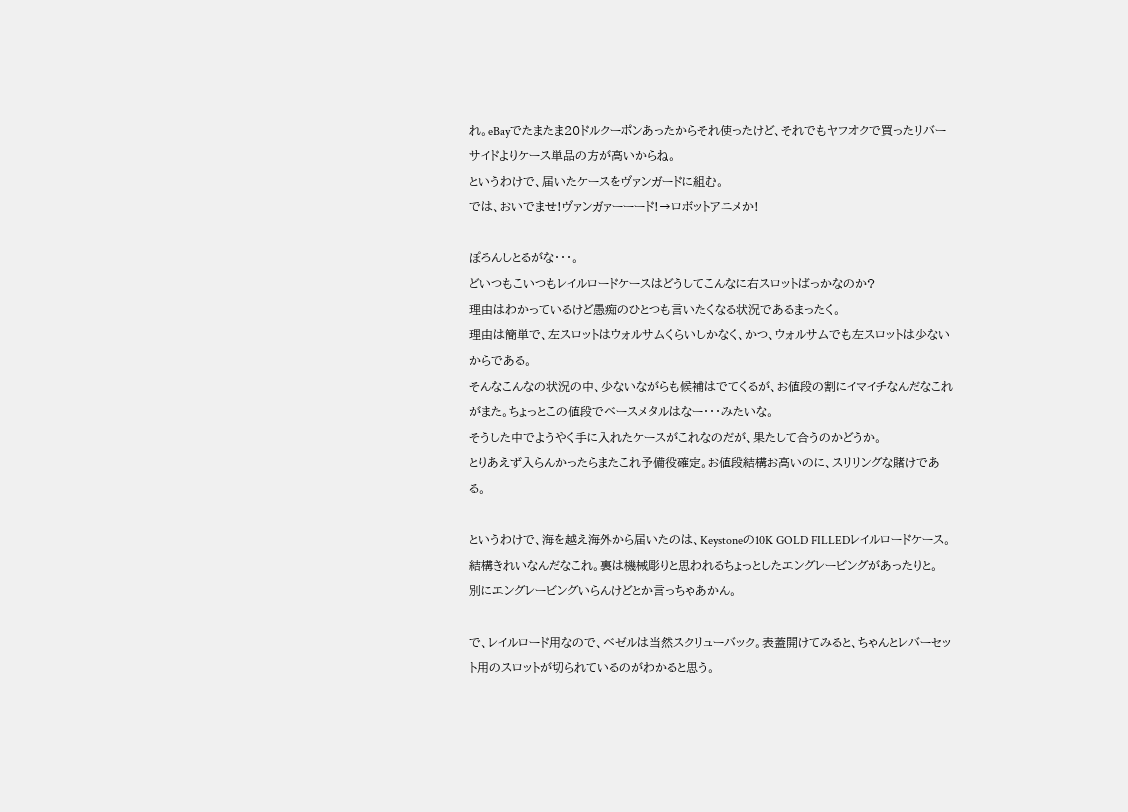れ。eBayでたまたま20ドルクーポンあったからそれ使ったけど、それでもヤフオクで買ったリバーサイドよりケース単品の方が高いからね。
というわけで、届いたケースをヴァンガードに組む。
では、おいでませ!ヴァンガァーーード!→ロボットアニメか!

ぽろんしとるがな・・・。
どいつもこいつもレイルロードケースはどうしてこんなに右スロットばっかなのか?
理由はわかっているけど愚痴のひとつも言いたくなる状況であるまったく。
理由は簡単で、左スロットはウォルサムくらいしかなく、かつ、ウォルサムでも左スロットは少ないからである。
そんなこんなの状況の中、少ないながらも候補はでてくるが、お値段の割にイマイチなんだなこれがまた。ちょっとこの値段でベースメタルはなー・・・みたいな。
そうした中でようやく手に入れたケースがこれなのだが、果たして合うのかどうか。
とりあえず入らんかったらまたこれ予備役確定。お値段結構お高いのに、スリリングな賭けである。

というわけで、海を越え海外から届いたのは、Keystoneの10K GOLD FILLEDレイルロードケース。
結構きれいなんだなこれ。裏は機械彫りと思われるちょっとしたエングレービングがあったりと。
別にエングレービングいらんけどとか言っちゃあかん。

で、レイルロード用なので、ベゼルは当然スクリューバック。表蓋開けてみると、ちゃんとレバーセット用のスロットが切られているのがわかると思う。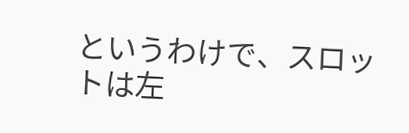というわけで、スロットは左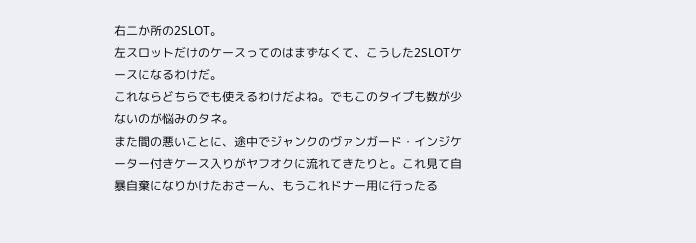右二か所の2SLOT。
左スロットだけのケースってのはまずなくて、こうした2SLOTケースになるわけだ。
これならどちらでも使えるわけだよね。でもこのタイプも数が少ないのが悩みのタネ。
また間の悪いことに、途中でジャンクのヴァンガード・インジケーター付きケース入りがヤフオクに流れてきたりと。これ見て自暴自棄になりかけたおさーん、もうこれドナー用に行ったる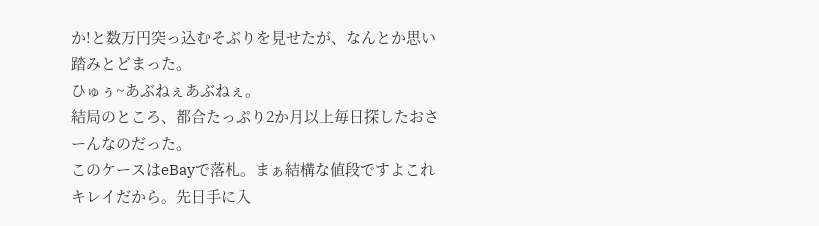か!と数万円突っ込むそぶりを見せたが、なんとか思い踏みとどまった。
ひゅぅ~あぶねぇあぶねぇ。
結局のところ、都合たっぷり2か月以上毎日探したおさーんなのだった。
このケースはeBayで落札。まぁ結構な値段ですよこれキレイだから。先日手に入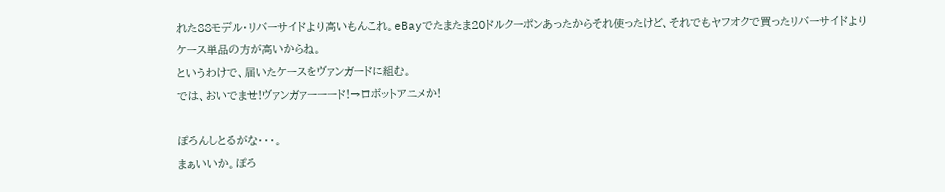れた88モデル・リバーサイドより高いもんこれ。eBayでたまたま20ドルクーポンあったからそれ使ったけど、それでもヤフオクで買ったリバーサイドよりケース単品の方が高いからね。
というわけで、届いたケースをヴァンガードに組む。
では、おいでませ!ヴァンガァーーード!→ロボットアニメか!

ぽろんしとるがな・・・。
まぁいいか。ぽろ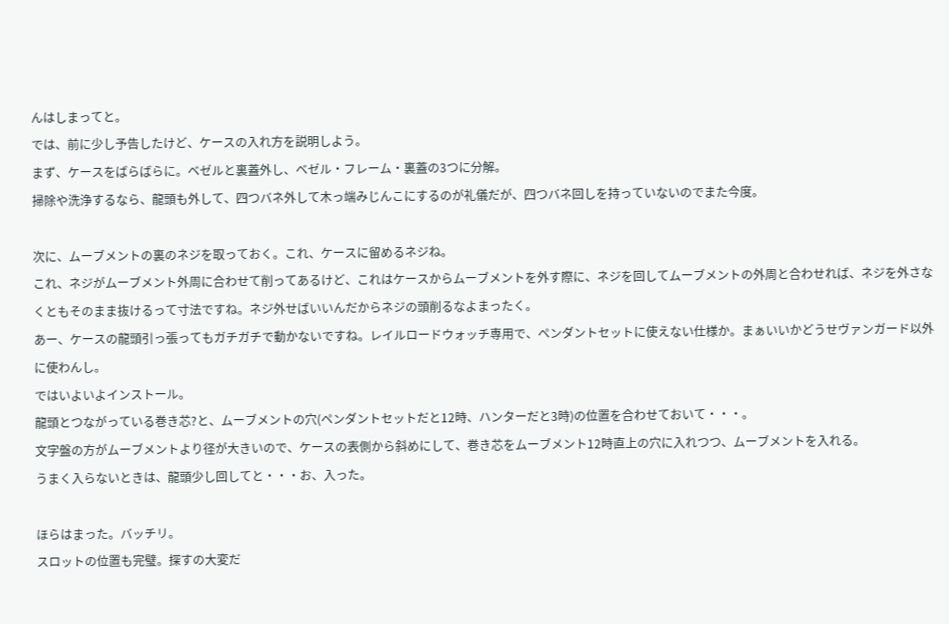んはしまってと。
では、前に少し予告したけど、ケースの入れ方を説明しよう。
まず、ケースをばらばらに。ベゼルと裏蓋外し、ベゼル・フレーム・裏蓋の3つに分解。
掃除や洗浄するなら、龍頭も外して、四つバネ外して木っ端みじんこにするのが礼儀だが、四つバネ回しを持っていないのでまた今度。

次に、ムーブメントの裏のネジを取っておく。これ、ケースに留めるネジね。
これ、ネジがムーブメント外周に合わせて削ってあるけど、これはケースからムーブメントを外す際に、ネジを回してムーブメントの外周と合わせれば、ネジを外さなくともそのまま抜けるって寸法ですね。ネジ外せばいいんだからネジの頭削るなよまったく。
あー、ケースの龍頭引っ張ってもガチガチで動かないですね。レイルロードウォッチ専用で、ペンダントセットに使えない仕様か。まぁいいかどうせヴァンガード以外に使わんし。
ではいよいよインストール。
龍頭とつながっている巻き芯?と、ムーブメントの穴(ペンダントセットだと12時、ハンターだと3時)の位置を合わせておいて・・・。
文字盤の方がムーブメントより径が大きいので、ケースの表側から斜めにして、巻き芯をムーブメント12時直上の穴に入れつつ、ムーブメントを入れる。
うまく入らないときは、龍頭少し回してと・・・お、入った。

ほらはまった。バッチリ。
スロットの位置も完璧。探すの大変だ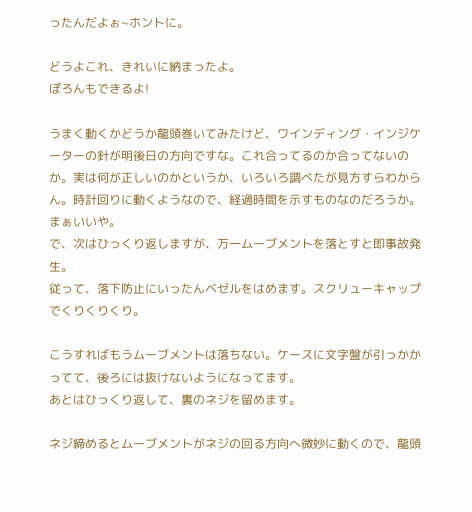ったんだよぉ~ホントに。

どうよこれ、きれいに納まったよ。
ぽろんもできるよ!

うまく動くかどうか龍頭巻いてみたけど、ワインディング・インジケーターの針が明後日の方向ですな。これ合ってるのか合ってないのか。実は何が正しいのかというか、いろいろ調べたが見方すらわからん。時計回りに動くようなので、経過時間を示すものなのだろうか。まぁいいや。
で、次はひっくり返しますが、万一ムーブメントを落とすと即事故発生。
従って、落下防止にいったんベゼルをはめます。スクリューキャップでくりくりくり。

こうすればもうムーブメントは落ちない。ケースに文字盤が引っかかってて、後ろには抜けないようになってます。
あとはひっくり返して、裏のネジを留めます。

ネジ締めるとムーブメントがネジの回る方向へ微妙に動くので、龍頭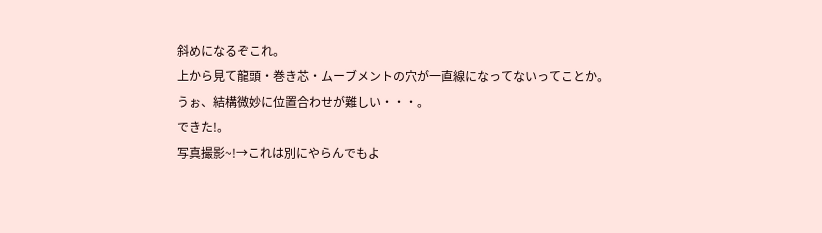斜めになるぞこれ。
上から見て龍頭・巻き芯・ムーブメントの穴が一直線になってないってことか。
うぉ、結構微妙に位置合わせが難しい・・・。
できた!。
写真撮影~!→これは別にやらんでもよ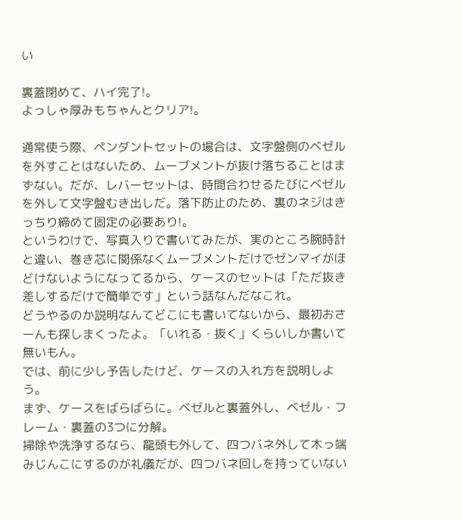い

裏蓋閉めて、ハイ完了!。
よっしゃ厚みもちゃんとクリア!。

通常使う際、ペンダントセットの場合は、文字盤側のベゼルを外すことはないため、ムーブメントが抜け落ちることはまずない。だが、レバーセットは、時間合わせるたびにベゼルを外して文字盤むき出しだ。落下防止のため、裏のネジはきっちり締めて固定の必要あり!。
というわけで、写真入りで書いてみたが、実のところ腕時計と違い、巻き芯に関係なくムーブメントだけでゼンマイがほどけないようになってるから、ケースのセットは「ただ抜き差しするだけで簡単です」という話なんだなこれ。
どうやるのか説明なんてどこにも書いてないから、最初おさーんも探しまくったよ。「いれる・抜く」くらいしか書いて無いもん。
では、前に少し予告したけど、ケースの入れ方を説明しよう。
まず、ケースをばらばらに。ベゼルと裏蓋外し、ベゼル・フレーム・裏蓋の3つに分解。
掃除や洗浄するなら、龍頭も外して、四つバネ外して木っ端みじんこにするのが礼儀だが、四つバネ回しを持っていない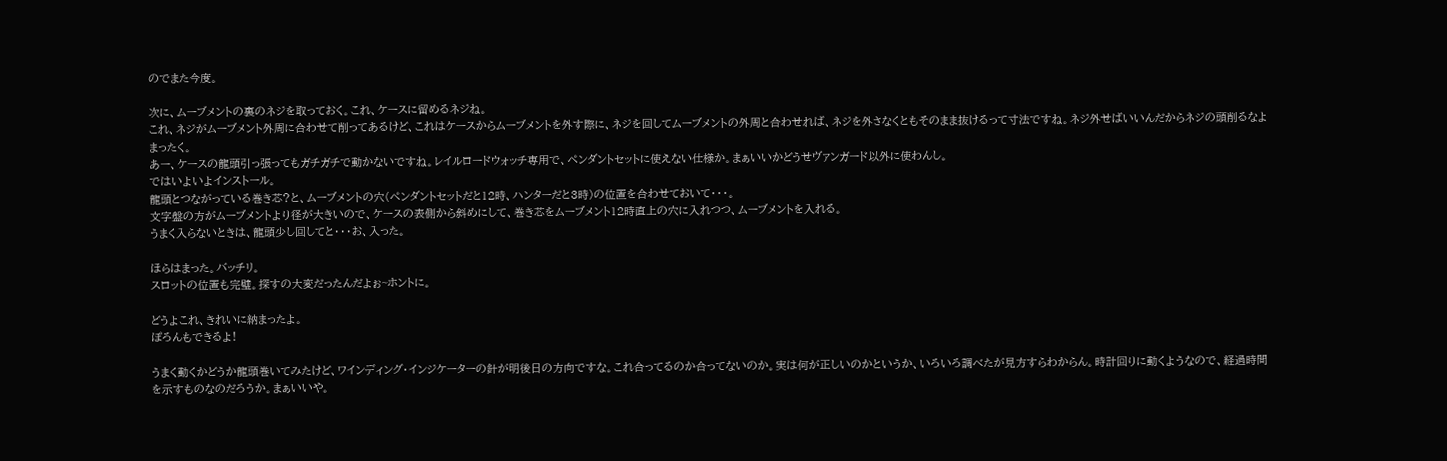のでまた今度。

次に、ムーブメントの裏のネジを取っておく。これ、ケースに留めるネジね。
これ、ネジがムーブメント外周に合わせて削ってあるけど、これはケースからムーブメントを外す際に、ネジを回してムーブメントの外周と合わせれば、ネジを外さなくともそのまま抜けるって寸法ですね。ネジ外せばいいんだからネジの頭削るなよまったく。
あー、ケースの龍頭引っ張ってもガチガチで動かないですね。レイルロードウォッチ専用で、ペンダントセットに使えない仕様か。まぁいいかどうせヴァンガード以外に使わんし。
ではいよいよインストール。
龍頭とつながっている巻き芯?と、ムーブメントの穴(ペンダントセットだと12時、ハンターだと3時)の位置を合わせておいて・・・。
文字盤の方がムーブメントより径が大きいので、ケースの表側から斜めにして、巻き芯をムーブメント12時直上の穴に入れつつ、ムーブメントを入れる。
うまく入らないときは、龍頭少し回してと・・・お、入った。

ほらはまった。バッチリ。
スロットの位置も完璧。探すの大変だったんだよぉ~ホントに。

どうよこれ、きれいに納まったよ。
ぽろんもできるよ!

うまく動くかどうか龍頭巻いてみたけど、ワインディング・インジケーターの針が明後日の方向ですな。これ合ってるのか合ってないのか。実は何が正しいのかというか、いろいろ調べたが見方すらわからん。時計回りに動くようなので、経過時間を示すものなのだろうか。まぁいいや。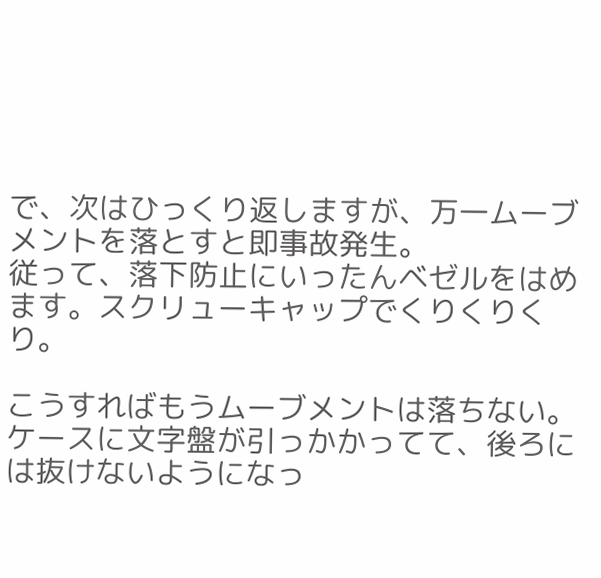で、次はひっくり返しますが、万一ムーブメントを落とすと即事故発生。
従って、落下防止にいったんベゼルをはめます。スクリューキャップでくりくりくり。

こうすればもうムーブメントは落ちない。ケースに文字盤が引っかかってて、後ろには抜けないようになっ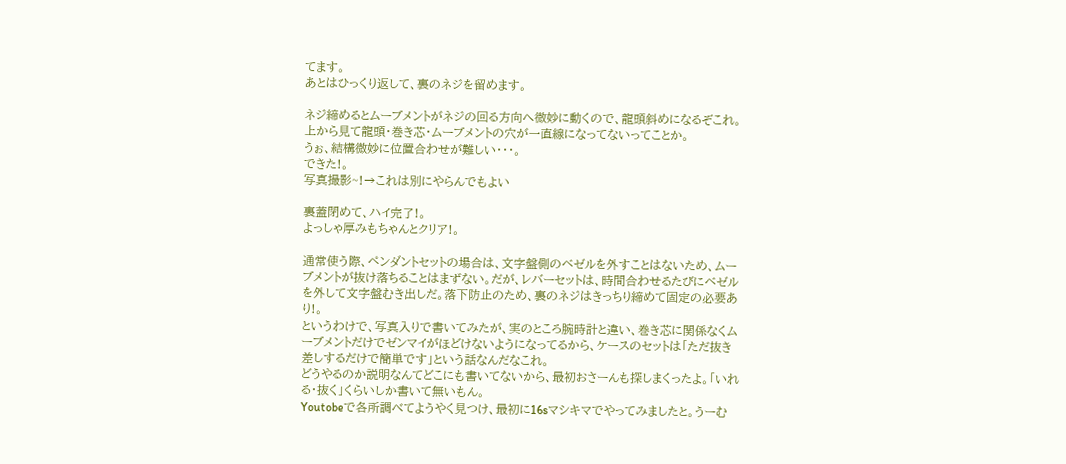てます。
あとはひっくり返して、裏のネジを留めます。

ネジ締めるとムーブメントがネジの回る方向へ微妙に動くので、龍頭斜めになるぞこれ。
上から見て龍頭・巻き芯・ムーブメントの穴が一直線になってないってことか。
うぉ、結構微妙に位置合わせが難しい・・・。
できた!。
写真撮影~!→これは別にやらんでもよい

裏蓋閉めて、ハイ完了!。
よっしゃ厚みもちゃんとクリア!。

通常使う際、ペンダントセットの場合は、文字盤側のベゼルを外すことはないため、ムーブメントが抜け落ちることはまずない。だが、レバーセットは、時間合わせるたびにベゼルを外して文字盤むき出しだ。落下防止のため、裏のネジはきっちり締めて固定の必要あり!。
というわけで、写真入りで書いてみたが、実のところ腕時計と違い、巻き芯に関係なくムーブメントだけでゼンマイがほどけないようになってるから、ケースのセットは「ただ抜き差しするだけで簡単です」という話なんだなこれ。
どうやるのか説明なんてどこにも書いてないから、最初おさーんも探しまくったよ。「いれる・抜く」くらいしか書いて無いもん。
Youtobeで各所調べてようやく見つけ、最初に16sマシキマでやってみましたと。うーむ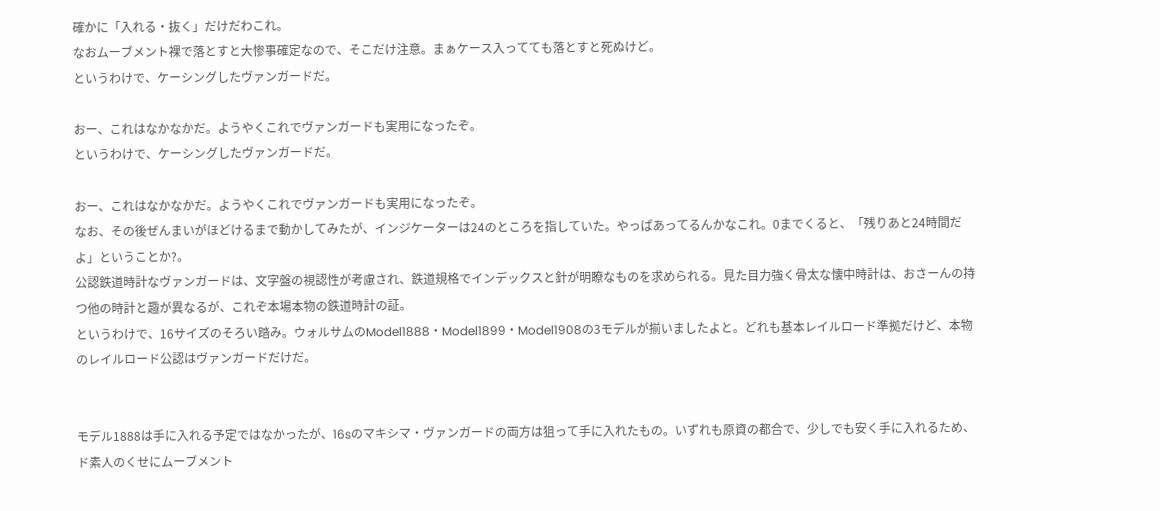確かに「入れる・抜く」だけだわこれ。
なおムーブメント裸で落とすと大惨事確定なので、そこだけ注意。まぁケース入ってても落とすと死ぬけど。
というわけで、ケーシングしたヴァンガードだ。

おー、これはなかなかだ。ようやくこれでヴァンガードも実用になったぞ。
というわけで、ケーシングしたヴァンガードだ。

おー、これはなかなかだ。ようやくこれでヴァンガードも実用になったぞ。
なお、その後ぜんまいがほどけるまで動かしてみたが、インジケーターは24のところを指していた。やっぱあってるんかなこれ。0までくると、「残りあと24時間だよ」ということか?。
公認鉄道時計なヴァンガードは、文字盤の視認性が考慮され、鉄道規格でインデックスと針が明瞭なものを求められる。見た目力強く骨太な懐中時計は、おさーんの持つ他の時計と趣が異なるが、これぞ本場本物の鉄道時計の証。
というわけで、16サイズのそろい踏み。ウォルサムのModel1888・Model1899・Model1908の3モデルが揃いましたよと。どれも基本レイルロード準拠だけど、本物のレイルロード公認はヴァンガードだけだ。


モデル1888は手に入れる予定ではなかったが、16sのマキシマ・ヴァンガードの両方は狙って手に入れたもの。いずれも原資の都合で、少しでも安く手に入れるため、ド素人のくせにムーブメント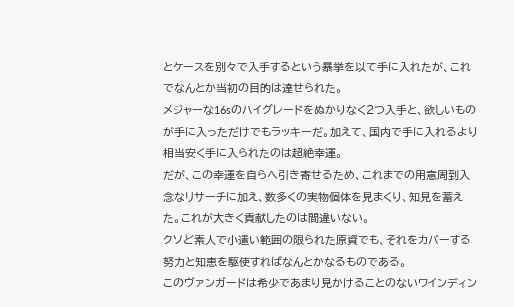とケースを別々で入手するという暴挙を以て手に入れたが、これでなんとか当初の目的は達せられた。
メジャーな16sのハイグレードをぬかりなく2つ入手と、欲しいものが手に入っただけでもラッキーだ。加えて、国内で手に入れるより相当安く手に入られたのは超絶幸運。
だが、この幸運を自らへ引き寄せるため、これまでの用意周到入念なリサーチに加え、数多くの実物個体を見まくり、知見を蓄えた。これが大きく貢献したのは間違いない。
クソど素人で小遣い範囲の限られた原資でも、それをカバーする努力と知恵を駆使すればなんとかなるものである。
このヴァンガードは希少であまり見かけることのないワインディン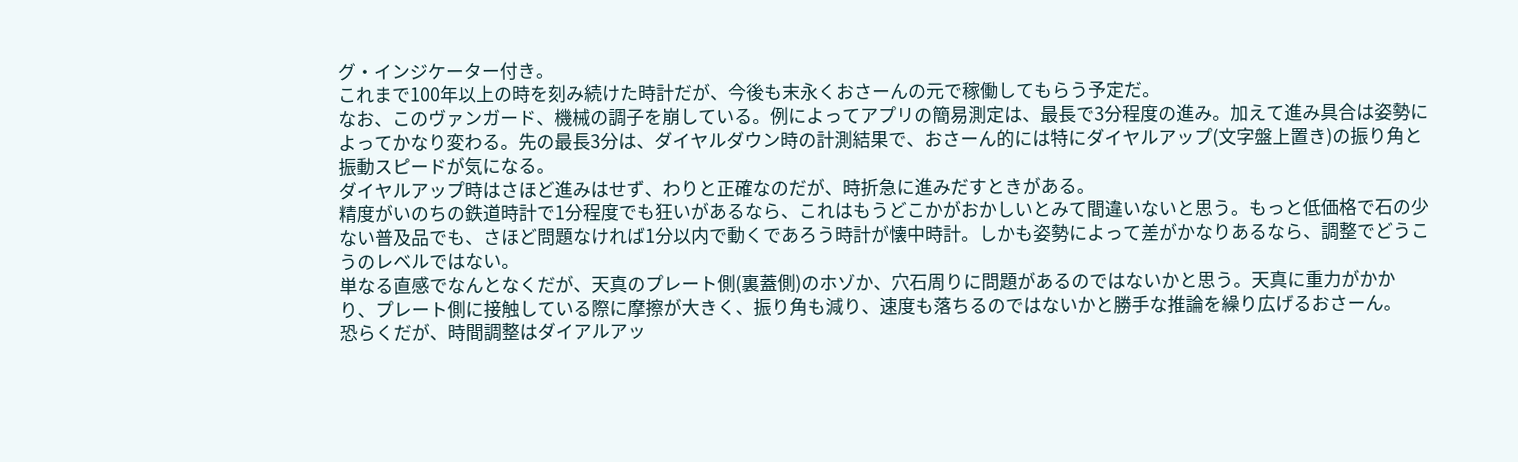グ・インジケーター付き。
これまで100年以上の時を刻み続けた時計だが、今後も末永くおさーんの元で稼働してもらう予定だ。
なお、このヴァンガード、機械の調子を崩している。例によってアプリの簡易測定は、最長で3分程度の進み。加えて進み具合は姿勢によってかなり変わる。先の最長3分は、ダイヤルダウン時の計測結果で、おさーん的には特にダイヤルアップ(文字盤上置き)の振り角と振動スピードが気になる。
ダイヤルアップ時はさほど進みはせず、わりと正確なのだが、時折急に進みだすときがある。
精度がいのちの鉄道時計で1分程度でも狂いがあるなら、これはもうどこかがおかしいとみて間違いないと思う。もっと低価格で石の少ない普及品でも、さほど問題なければ1分以内で動くであろう時計が懐中時計。しかも姿勢によって差がかなりあるなら、調整でどうこうのレベルではない。
単なる直感でなんとなくだが、天真のプレート側(裏蓋側)のホゾか、穴石周りに問題があるのではないかと思う。天真に重力がかかり、プレート側に接触している際に摩擦が大きく、振り角も減り、速度も落ちるのではないかと勝手な推論を繰り広げるおさーん。
恐らくだが、時間調整はダイアルアッ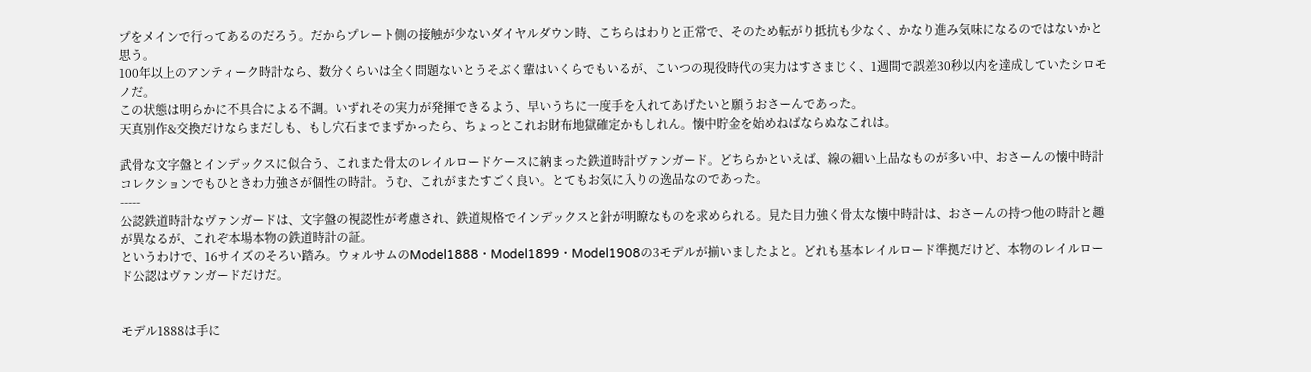プをメインで行ってあるのだろう。だからプレート側の接触が少ないダイヤルダウン時、こちらはわりと正常で、そのため転がり抵抗も少なく、かなり進み気味になるのではないかと思う。
100年以上のアンティーク時計なら、数分くらいは全く問題ないとうそぶく輩はいくらでもいるが、こいつの現役時代の実力はすさまじく、1週間で誤差30秒以内を達成していたシロモノだ。
この状態は明らかに不具合による不調。いずれその実力が発揮できるよう、早いうちに一度手を入れてあげたいと願うおさーんであった。
天真別作&交換だけならまだしも、もし穴石までまずかったら、ちょっとこれお財布地獄確定かもしれん。懐中貯金を始めねばならぬなこれは。

武骨な文字盤とインデックスに似合う、これまた骨太のレイルロードケースに納まった鉄道時計ヴァンガード。どちらかといえば、線の細い上品なものが多い中、おさーんの懐中時計コレクションでもひときわ力強さが個性の時計。うむ、これがまたすごく良い。とてもお気に入りの逸品なのであった。
-----
公認鉄道時計なヴァンガードは、文字盤の視認性が考慮され、鉄道規格でインデックスと針が明瞭なものを求められる。見た目力強く骨太な懐中時計は、おさーんの持つ他の時計と趣が異なるが、これぞ本場本物の鉄道時計の証。
というわけで、16サイズのそろい踏み。ウォルサムのModel1888・Model1899・Model1908の3モデルが揃いましたよと。どれも基本レイルロード準拠だけど、本物のレイルロード公認はヴァンガードだけだ。


モデル1888は手に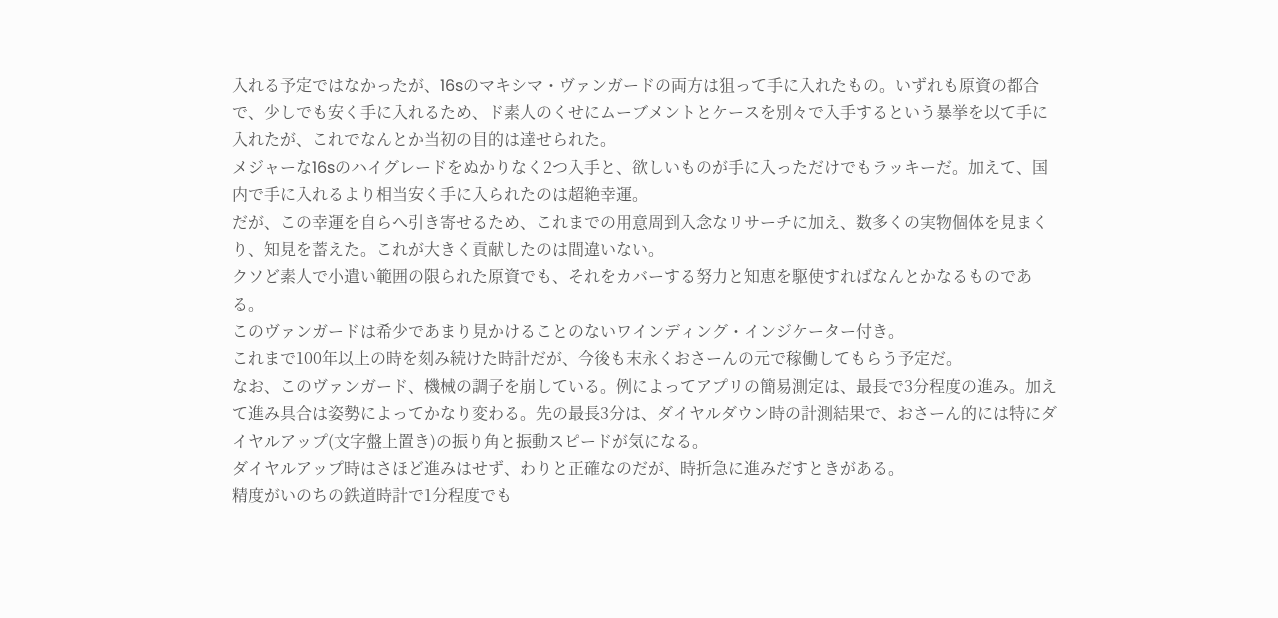入れる予定ではなかったが、16sのマキシマ・ヴァンガードの両方は狙って手に入れたもの。いずれも原資の都合で、少しでも安く手に入れるため、ド素人のくせにムーブメントとケースを別々で入手するという暴挙を以て手に入れたが、これでなんとか当初の目的は達せられた。
メジャーな16sのハイグレードをぬかりなく2つ入手と、欲しいものが手に入っただけでもラッキーだ。加えて、国内で手に入れるより相当安く手に入られたのは超絶幸運。
だが、この幸運を自らへ引き寄せるため、これまでの用意周到入念なリサーチに加え、数多くの実物個体を見まくり、知見を蓄えた。これが大きく貢献したのは間違いない。
クソど素人で小遣い範囲の限られた原資でも、それをカバーする努力と知恵を駆使すればなんとかなるものである。
このヴァンガードは希少であまり見かけることのないワインディング・インジケーター付き。
これまで100年以上の時を刻み続けた時計だが、今後も末永くおさーんの元で稼働してもらう予定だ。
なお、このヴァンガード、機械の調子を崩している。例によってアプリの簡易測定は、最長で3分程度の進み。加えて進み具合は姿勢によってかなり変わる。先の最長3分は、ダイヤルダウン時の計測結果で、おさーん的には特にダイヤルアップ(文字盤上置き)の振り角と振動スピードが気になる。
ダイヤルアップ時はさほど進みはせず、わりと正確なのだが、時折急に進みだすときがある。
精度がいのちの鉄道時計で1分程度でも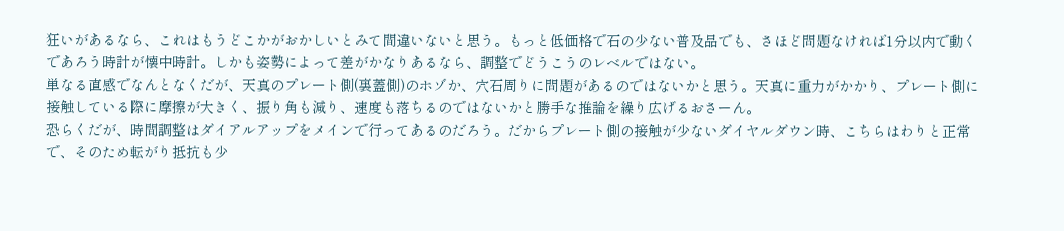狂いがあるなら、これはもうどこかがおかしいとみて間違いないと思う。もっと低価格で石の少ない普及品でも、さほど問題なければ1分以内で動くであろう時計が懐中時計。しかも姿勢によって差がかなりあるなら、調整でどうこうのレベルではない。
単なる直感でなんとなくだが、天真のプレート側(裏蓋側)のホゾか、穴石周りに問題があるのではないかと思う。天真に重力がかかり、プレート側に接触している際に摩擦が大きく、振り角も減り、速度も落ちるのではないかと勝手な推論を繰り広げるおさーん。
恐らくだが、時間調整はダイアルアップをメインで行ってあるのだろう。だからプレート側の接触が少ないダイヤルダウン時、こちらはわりと正常で、そのため転がり抵抗も少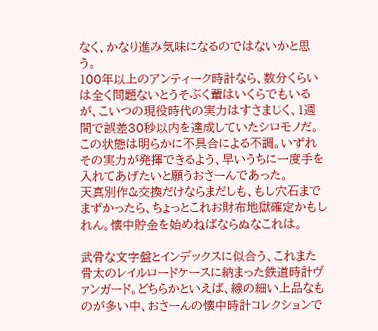なく、かなり進み気味になるのではないかと思う。
100年以上のアンティーク時計なら、数分くらいは全く問題ないとうそぶく輩はいくらでもいるが、こいつの現役時代の実力はすさまじく、1週間で誤差30秒以内を達成していたシロモノだ。
この状態は明らかに不具合による不調。いずれその実力が発揮できるよう、早いうちに一度手を入れてあげたいと願うおさーんであった。
天真別作&交換だけならまだしも、もし穴石までまずかったら、ちょっとこれお財布地獄確定かもしれん。懐中貯金を始めねばならぬなこれは。

武骨な文字盤とインデックスに似合う、これまた骨太のレイルロードケースに納まった鉄道時計ヴァンガード。どちらかといえば、線の細い上品なものが多い中、おさーんの懐中時計コレクションで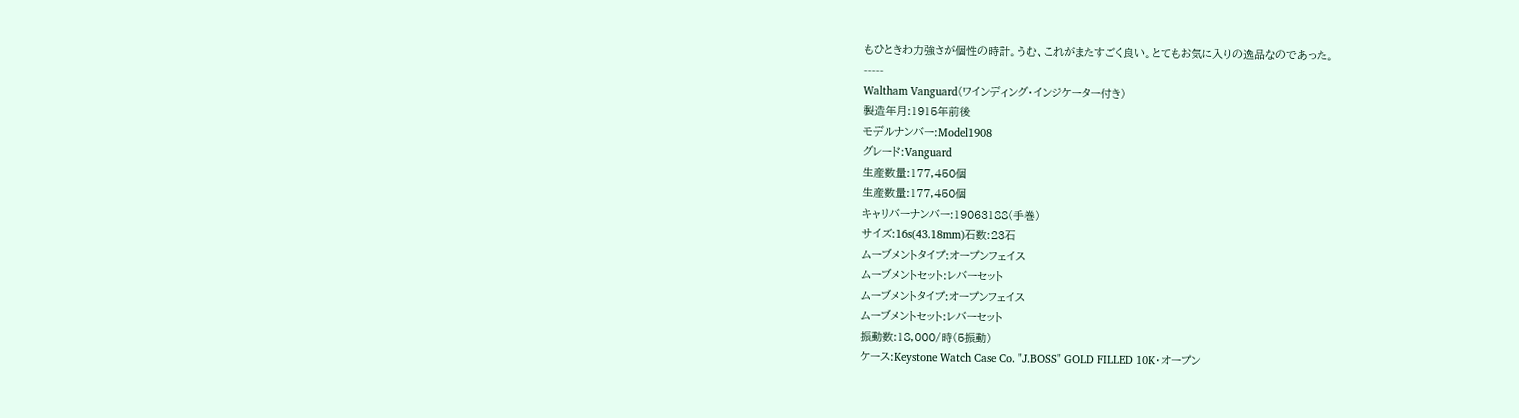もひときわ力強さが個性の時計。うむ、これがまたすごく良い。とてもお気に入りの逸品なのであった。
-----
Waltham Vanguard(ワインディング・インジケーター付き)
製造年月:1915年前後
モデルナンバー:Model1908
グレード:Vanguard
生産数量:177,450個
生産数量:177,450個
キャリバーナンバー:19063188(手巻)
サイズ:16s(43.18mm)石数:23石
ムーブメントタイプ:オープンフェイス
ムーブメントセット:レバーセット
ムーブメントタイプ:オープンフェイス
ムーブメントセット:レバーセット
振動数:18,000/時(5振動)
ケース:Keystone Watch Case Co. "J.BOSS" GOLD FILLED 10K・オープン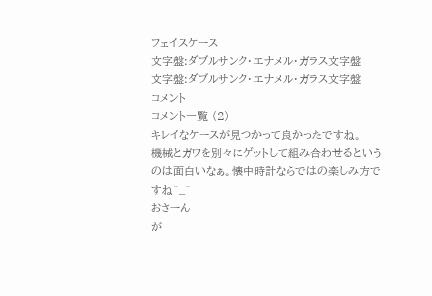フェイスケース
文字盤:ダブルサンク・エナメル・ガラス文字盤
文字盤:ダブルサンク・エナメル・ガラス文字盤
コメント
コメント一覧 (2)
キレイなケースが見つかって良かったですね。
機械とガワを別々にゲットして組み合わせるというのは面白いなぁ。懐中時計ならではの楽しみ方ですね^_^
おさーん
が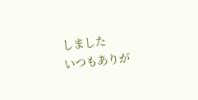しました
いつもありが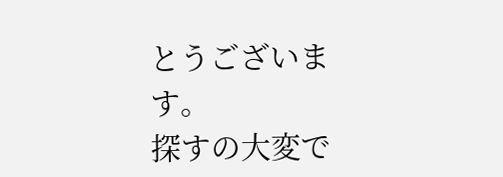とうございます。
探すの大変で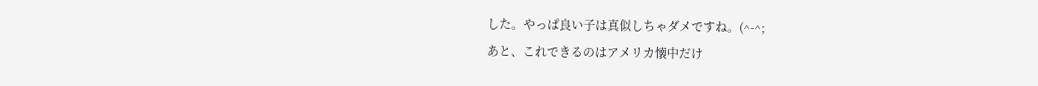した。やっぱ良い子は真似しちゃダメですね。(^-^;
あと、これできるのはアメリカ懐中だけ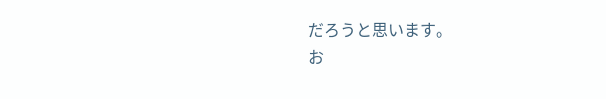だろうと思います。
お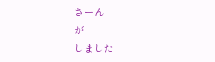さーん
が
しました